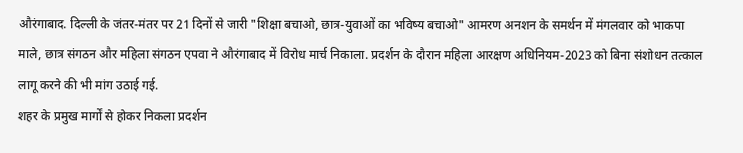औरंगाबाद. दिल्ली के जंतर-मंतर पर 21 दिनों से जारी "शिक्षा बचाओ, छात्र-युवाओं का भविष्य बचाओ" आमरण अनशन के समर्थन में मंगलवार को भाकपा माले, छात्र संगठन और महिला संगठन एपवा ने औरंगाबाद में विरोध मार्च निकाला. प्रदर्शन के दौरान महिला आरक्षण अधिनियम-2023 को बिना संशोधन तत्काल लागू करने की भी मांग उठाई गई.
शहर के प्रमुख मार्गों से होकर निकला प्रदर्शन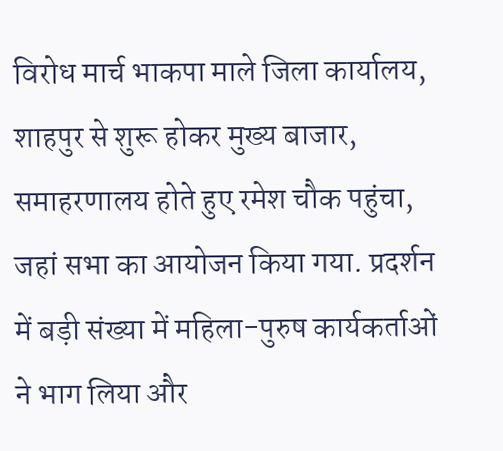विरोध मार्च भाकपा माले जिला कार्यालय, शाहपुर से शुरू होकर मुख्य बाजार, समाहरणालय होते हुए रमेश चौक पहुंचा, जहां सभा का आयोजन किया गया. प्रदर्शन में बड़ी संख्या में महिला-पुरुष कार्यकर्ताओं ने भाग लिया और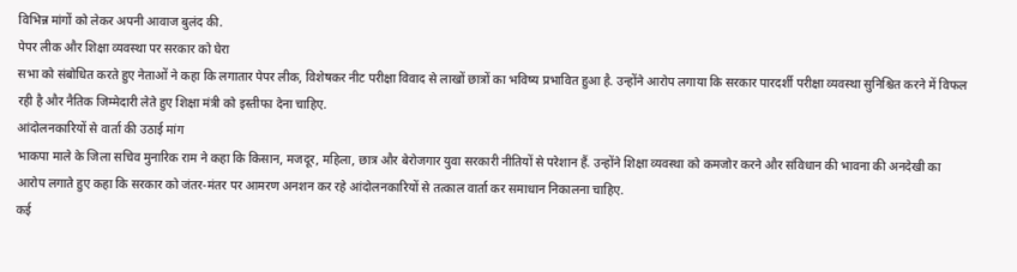विभिन्न मांगों को लेकर अपनी आवाज बुलंद की.
पेपर लीक और शिक्षा व्यवस्था पर सरकार को घेरा
सभा को संबोधित करते हुए नेताओं ने कहा कि लगातार पेपर लीक, विशेषकर नीट परीक्षा विवाद से लाखों छात्रों का भविष्य प्रभावित हुआ है. उन्होंने आरोप लगाया कि सरकार पारदर्शी परीक्षा व्यवस्था सुनिश्चित करने में विफल रही है और नैतिक जिम्मेदारी लेते हुए शिक्षा मंत्री को इस्तीफा देना चाहिए.
आंदोलनकारियों से वार्ता की उठाई मांग
भाकपा माले के जिला सचिव मुनारिक राम ने कहा कि किसान, मजदूर, महिला, छात्र और बेरोजगार युवा सरकारी नीतियों से परेशान हैं. उन्होंने शिक्षा व्यवस्था को कमजोर करने और संविधान की भावना की अनदेखी का आरोप लगाते हुए कहा कि सरकार को जंतर-मंतर पर आमरण अनशन कर रहे आंदोलनकारियों से तत्काल वार्ता कर समाधान निकालना चाहिए.
कई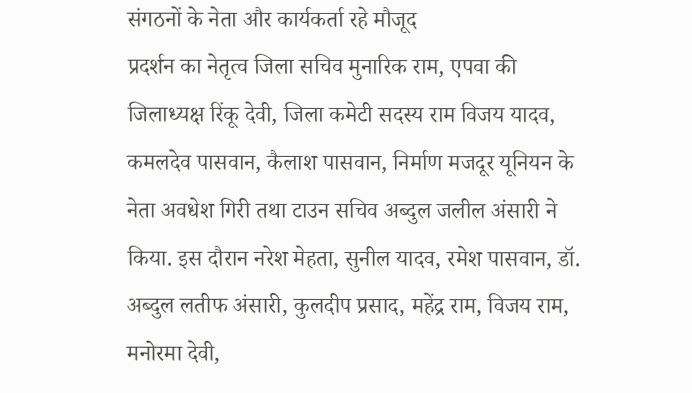संगठनों के नेता और कार्यकर्ता रहे मौजूद
प्रदर्शन का नेतृत्व जिला सचिव मुनारिक राम, एपवा की जिलाध्यक्ष रिंकू देवी, जिला कमेटी सदस्य राम विजय यादव, कमलदेव पासवान, कैलाश पासवान, निर्माण मजदूर यूनियन के नेता अवधेश गिरी तथा टाउन सचिव अब्दुल जलील अंसारी ने किया. इस दौरान नरेश मेहता, सुनील यादव, रमेश पासवान, डॉ. अब्दुल लतीफ अंसारी, कुलदीप प्रसाद, महेंद्र राम, विजय राम, मनोरमा देवी,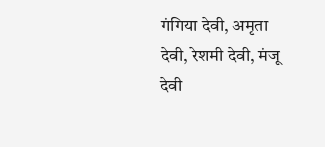गंगिया देवी, अमृता देवी, रेशमी देवी, मंजू देवी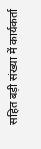सहित बड़ी संख्या में कार्यकर्ता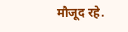मौजूद रहे.